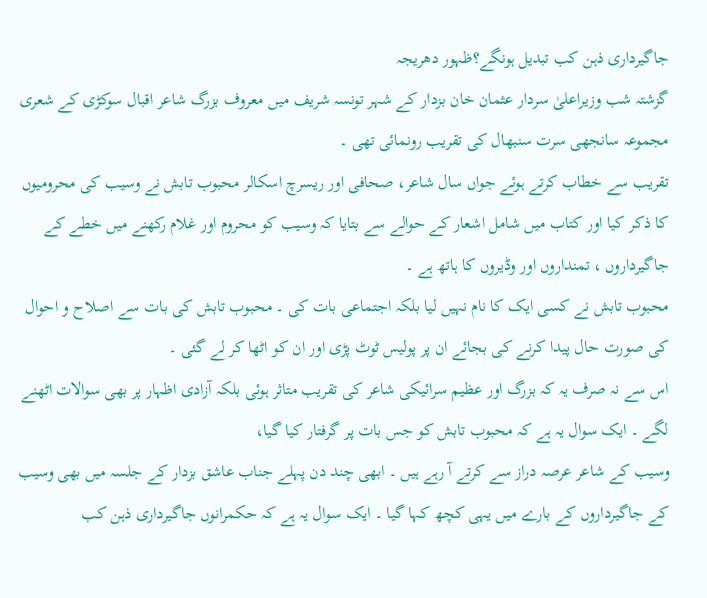جاگیرداری ذہن کب تبدیل ہونگے؟ظہور دھریجہ
گزشتہ شب وزیراعلیٰ سردار عثمان خان بزدار کے شہر تونسہ شریف میں معروف بزرگ شاعر اقبال سوکڑی کے شعری مجموعہ سانجھی سرت سنبھال کی تقریب رونمائی تھی ۔
تقریب سے خطاب کرتے ہوئے جواں سال شاعر، صحافی اور ریسرچ اسکالر محبوب تابش نے وسیب کی محرومیوں کا ذکر کیا اور کتاب میں شامل اشعار کے حوالے سے بتایا کہ وسیب کو محروم اور غلام رکھنے میں خطے کے جاگیرداروں ، تمنداروں اور وڈیروں کا ہاتھ ہے ۔
محبوب تابش نے کسی ایک کا نام نہیں لیا بلکہ اجتماعی بات کی ۔ محبوب تابش کی بات سے اصلاح و احوال کی صورت حال پیدا کرنے کی بجائے ان پر پولیس ٹوٹ پڑی اور ان کو اٹھا کر لے گئی ۔
اس سے نہ صرف یہ کہ بزرگ اور عظیم سرائیکی شاعر کی تقریب متاثر ہوئی بلکہ آزادی اظہار پر بھی سوالات اٹھنے لگے ۔ ایک سوال یہ ہے کہ محبوب تابش کو جس بات پر گرفتار کیا گیا،
وسیب کے شاعر عرصہ دراز سے کرتے آ رہے ہیں ۔ ابھی چند دن پہلے جناب عاشق بزدار کے جلسہ میں بھی وسیب کے جاگیرداروں کے بارے میں یہی کچھ کہا گیا ۔ ایک سوال یہ ہے کہ حکمرانوں جاگیرداری ذہن کب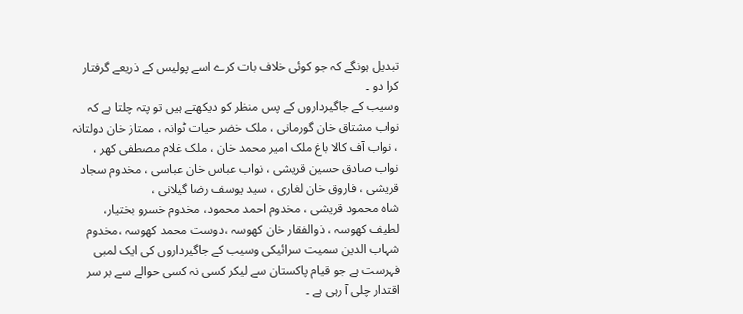تبدیل ہونگے کہ جو کوئی خلاف بات کرے اسے پولیس کے ذریعے گرفتار کرا دو ۔
وسیب کے جاگیرداروں کے پس منظر کو دیکھتے ہیں تو پتہ چلتا ہے کہ نواب مشتاق خان گورمانی ، ملک خضر حیات ٹوانہ ، ممتاز خان دولتانہ ، نواب آف کالا باغ ملک امیر محمد خان ، ملک غلام مصطفی کھر ، نواب صادق حسین قریشی ، نواب عباس خان عباسی ، مخدوم سجاد قریشی ، فاروق خان لغاری ، سید یوسف رضا گیلانی ،
شاہ محمود قریشی ، مخدوم احمد محمود، مخدوم خسرو بختیار، لطیف کھوسہ ، ذوالفقار خان کھوسہ ،دوست محمد کھوسہ ،مخدوم شہاب الدین سمیت سرائیکی وسیب کے جاگیرداروں کی ایک لمبی فہرست ہے جو قیام پاکستان سے لیکر کسی نہ کسی حوالے سے بر سر اقتدار چلی آ رہی ہے ۔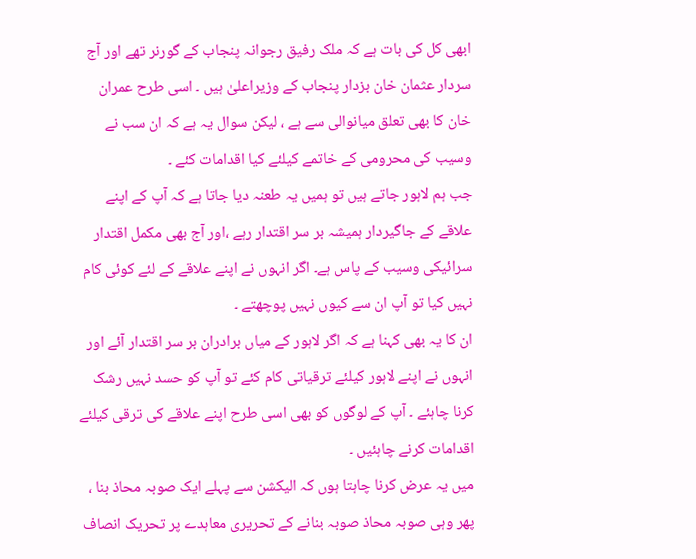ابھی کل کی بات ہے کہ ملک رفیق رجوانہ پنجاب کے گورنر تھے اور آج سردار عثمان خان بزدار پنجاب کے وزیراعلیٰ ہیں ۔ اسی طرح عمران خان کا بھی تعلق میانوالی سے ہے ، لیکن سوال یہ ہے کہ ان سب نے وسیب کی محرومی کے خاتمے کیلئے کیا اقدامات کئے ۔
جب ہم لاہور جاتے ہیں تو ہمیں یہ طعنہ دیا جاتا ہے کہ آپ کے اپنے علاقے کے جاگیردار ہمیشہ بر سر اقتدار رہے ،اور آج بھی مکمل اقتدار سرائیکی وسیب کے پاس ہے۔ اگر انہوں نے اپنے علاقے کے لئے کوئی کام نہیں کیا تو آپ ان سے کیوں نہیں پوچھتے ۔
ان کا یہ بھی کہنا ہے کہ اگر لاہور کے میاں برادران بر سر اقتدار آئے اور انہوں نے اپنے لاہور کیلئے ترقیاتی کام کئے تو آپ کو حسد نہیں رشک کرنا چاہئے ۔ آپ کے لوگوں کو بھی اسی طرح اپنے علاقے کی ترقی کیلئے اقدامات کرنے چاہئیں ۔
میں یہ عرض کرنا چاہتا ہوں کہ الیکشن سے پہلے ایک صوبہ محاذ بنا ، پھر وہی صوبہ محاذ صوبہ بنانے کے تحریری معاہدے پر تحریک انصاف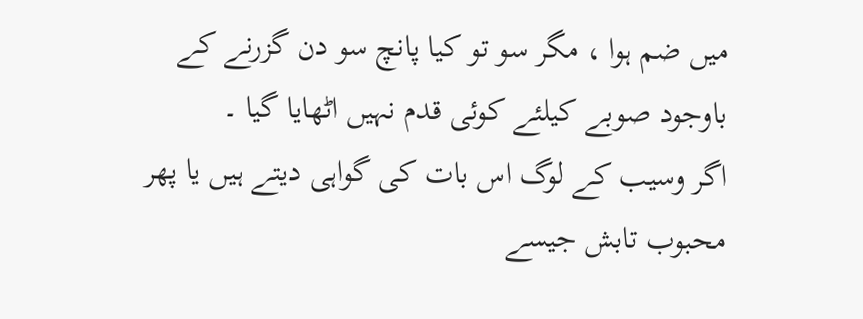میں ضم ہوا ، مگر سو تو کیا پانچ سو دن گزرنے کے باوجود صوبے کیلئے کوئی قدم نہیں اٹھایا گیا ۔
اگر وسیب کے لوگ اس بات کی گواہی دیتے ہیں یا پھر محبوب تابش جیسے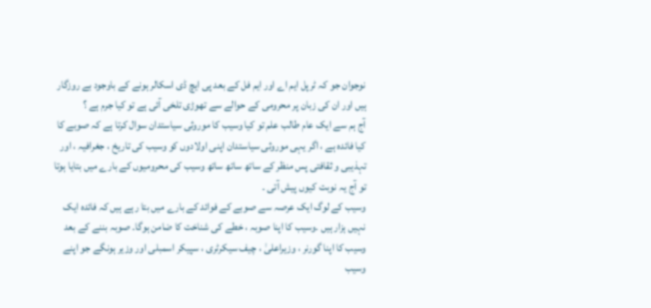نوجوان جو کہ ٹرپل ایم اے اور ایم فل کے بعد پی ایچ ڈی اسکالر ہونے کے باوجود بے روزگار ہیں اور ان کی زبان پر محرومی کے حوالے سے تھوڑی تلخی آئی ہے تو کیا جرم ہے ؟
آج ہم سے ایک عام طالب علم تو کیا وسیب کا موروثی سیاستدان سوال کرتا ہے کہ صوبے کا کیا فائدہ ہے ، اگر یہی موروثی سیاستدان اپنی اولادوں کو وسیب کی تاریخ ، جغرافیہ ، اور تہذیبی و ثقافتی پس منظر کے ساتھ ساتھ ساتھ وسیب کی محرومیوں کے بارے میں بتایا ہوتا تو آج یہ نوبت کیوں پیش آتی ۔
وسیب کے لوگ ایک عرصہ سے صوبے کے فوائد کے بارے میں بتا رہے ہیں کہ فائدہ ایک نہیں ہزار ہیں ۔وسیب کا اپنا صوبہ ، خطے کی شناخت کا ضامن ہوگا۔ صوبہ بننے کے بعد وسیب کا اپنا گورنر ، وزیراعلیٰ ، چیف سیکرٹری ، سپیکر اسمبلی اور وزیر ہونگے جو اپنے وسیب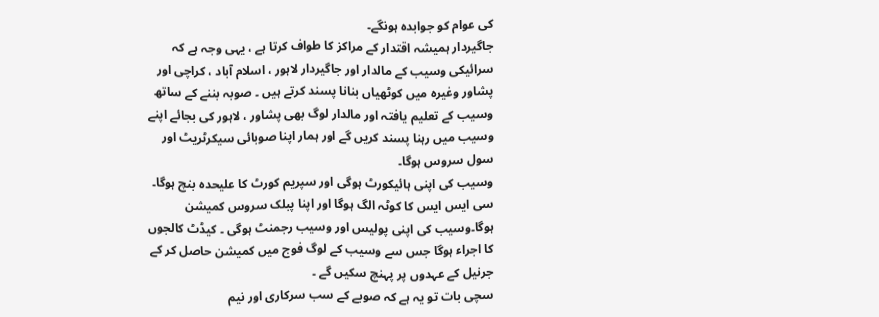کی عوام کو جوابدہ ہونگے۔
جاگیردار ہمیشہ اقتدار کے مراکز کا طواف کرتا ہے ، یہی وجہ ہے کہ سرائیکی وسیب کے مالدار اور جاگیردار لاہور ، اسلام آباد ، کراچی اور پشاور وغیرہ میں کوٹھیاں بنانا پسند کرتے ہیں ۔ صوبہ بننے کے ساتھ وسیب کے تعلیم یافتہ اور مالدار لوگ بھی پشاور ، لاہور کی بجائے اپنے وسیب میں رہنا پسند کریں گے اور ہمار اپنا صوبائی سیکرٹریٹ اور سول سروس ہوگا۔
وسیب کی اپنی ہائیکورٹ ہوگی اور سپریم کورٹ کا علیحدہ بنچ ہوگا۔ سی ایس ایس کا کوٹہ الگ ہوگا اور اپنا پبلک سروس کمیشن ہوگا۔وسیب کی اپنی پولیس اور وسیب رجمنٹ ہوگی ۔ کیڈٹ کالجوں کا اجراء ہوگا جس سے وسیب کے لوگ فوج میں کمیشن حاصل کر کے جرنیل کے عہدوں پر پہنچ سکیں گے ۔
سچی بات تو یہ ہے کہ صوبے کے سب سرکاری اور نیم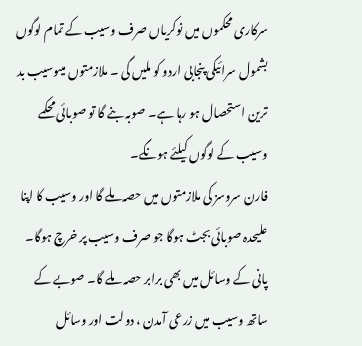سرکاری محکموں میں نوکریاں صرف وسیب کے تمام لوگوں بشمول سرائیکی پنجابی اردو کو ملیں گی ۔ ملازمتوں میںوسیب بد ترین استحصال ہو رہا ہے۔ صوبہ بنے گا تو صوبائی محکمے وسیب کے لوگوں کیلئے ہونگے۔
فارن سروسز کی ملازمتوں میں حصہ ملے گا اور وسیب کا اپنا علیحدہ صوبائی بجٹ ہوگا جو صرف وسیب پر خرچ ہوگا۔ پانی کے وسائل میں بھی برابر حصہ ملے گا۔ صوبے کے ساتھ وسیب میں زرعی آمدن ، دولت اور وسائل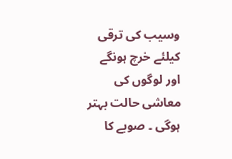وسیب کی ترقی کیلئے خرچ ہونگے
اور لوگوں کی معاشی حالت بہتر ہوگی ۔ صوبے کا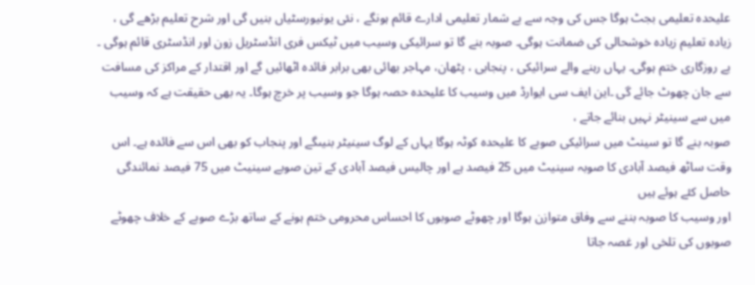علیحدہ تعلیمی بجٹ ہوگا جس کی وجہ سے بے شمار تعلیمی ادارے قائم ہونگے ، نئی یونیورسٹیاں بنیں گی اور شرح تعلیم بڑھے گی ، زیادہ تعلیم زیادہ خوشحالی کی ضمانت ہوگی۔ صوبہ بنے گا تو سرائیکی وسیب میں ٹیکس فری انڈسٹریل زون اور انڈسٹری قائم ہوگی ۔
بے روزگاری ختم ہوگی۔ یہاں رہنے والے سرائیکی ، پنجابی ، پٹھان، مہاجر بھائی بھی برابر فائدہ اٹھائیں گے اور اقتدار کے مراکز کی مسافت سے جان چھوٹ جائے گی ۔این ایف سی ایوارڈ میں وسیب کا علیحدہ حصہ ہوگا جو وسیب پر خرچ ہوگا۔ یہ بھی حقیقت ہے کہ وسیب میں سے سینیٹر نہیں بنائے جاتے ،
صوبہ بنے گا تو سینٹ میں سرائیکی صوبے کا علیحدہ کوٹہ ہوگا یہاں کے لوگ سینیٹر بنیںگے اور پنجاب کو بھی اس سے فائدہ ہے۔ اس وقت ساٹھ فیصد آبادی کا صوبہ سینیٹ میں 25 فیصد ہے اور چالیس فیصد آبادی کے تین صوبے سینیٹ میں 75 فیصد نمائندگی حاصل کئے ہوئے ہیں
اور وسیب کا صوبہ بننے سے وفاق متوازن ہوگا اور چھوٹے صوبوں کا احساس محرومی ختم ہونے کے ساتھ بڑے صوبے کے خلاف چھوٹے صوبوں کی تلخی اور غصہ جاتا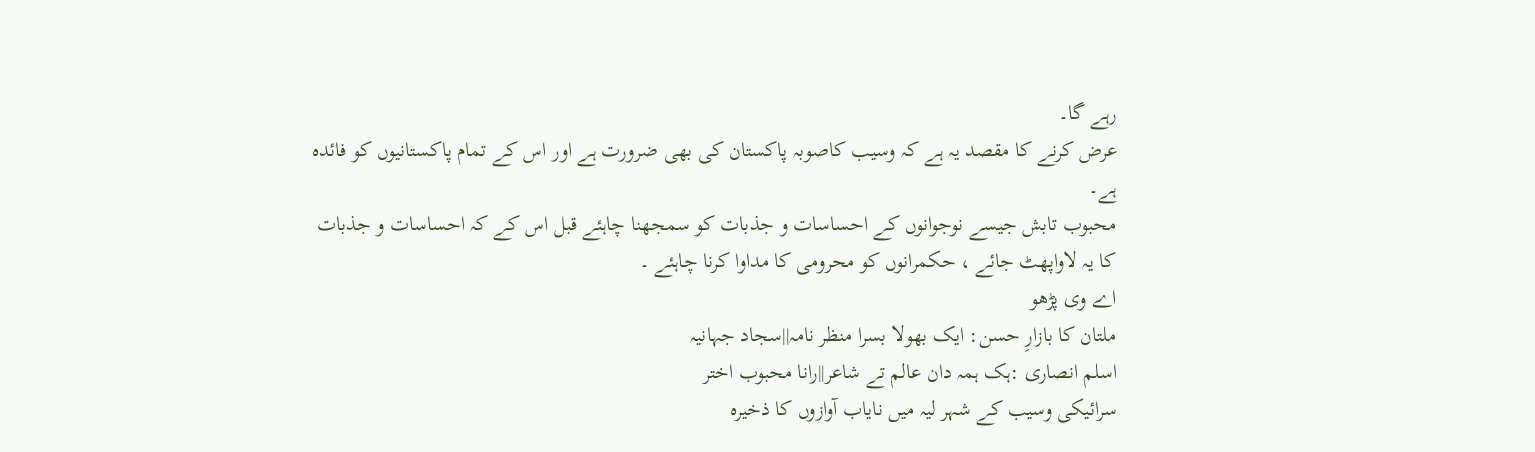رہے گا۔
عرض کرنے کا مقصد یہ ہے کہ وسیب کاصوبہ پاکستان کی بھی ضرورت ہے اور اس کے تمام پاکستانیوں کو فائدہ ہے۔
محبوب تابش جیسے نوجوانوں کے احساسات و جذبات کو سمجھنا چاہئے قبل اس کے کہ احساسات و جذبات کا یہ لاواپھٹ جائے ، حکمرانوں کو محرومی کا مداوا کرنا چاہئے ۔
اے وی پڑھو
ملتان کا بازارِ حسن: ایک بھولا بسرا منظر نامہ||سجاد جہانیہ
اسلم انصاری :ہک ہمہ دان عالم تے شاعر||رانا محبوب اختر
سرائیکی وسیب کے شہر لیہ میں نایاب آوازوں کا ذخیرہ